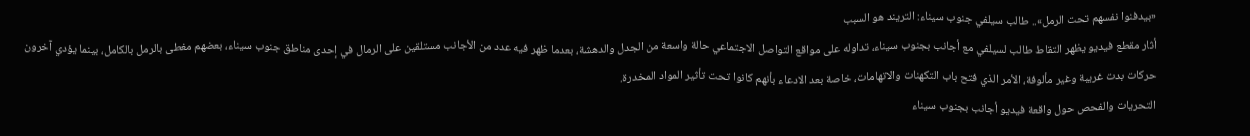«بيدفنوا نفسهم تحت الرمل».. طالب سيلفي جنوب سيناء: التريند هو السبب
أثار مقطع فيديو يظهر التقاط طالب لسيلفي مع أجانب بجنوب سيناء، تداوله على مواقع التواصل الاجتماعي حالة واسعة من الجدل والدهشة، بعدما ظهر فيه عدد من الأجانب مستلقين على الرمال في إحدى مناطق جنوب سيناء، بعضهم مغطى بالرمل بالكامل، بينما يؤدي آخرون حركات بدت غريبة وغير مألوفة، الأمر الذي فتح باب التكهنات والاتهامات، خاصة بعد الادعاء بأنهم كانوا تحت تأثير المواد المخدرة.
التحريات والفحص حول واقعة فيديو أجانب بجنوب سيناء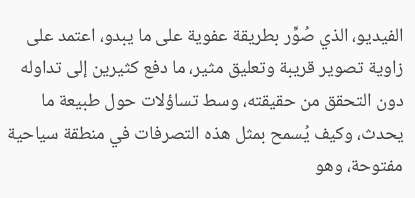الفيديو، الذي صُوِّر بطريقة عفوية على ما يبدو، اعتمد على زاوية تصوير قريبة وتعليق مثير، ما دفع كثيرين إلى تداوله دون التحقق من حقيقته، وسط تساؤلات حول طبيعة ما يحدث، وكيف يُسمح بمثل هذه التصرفات في منطقة سياحية مفتوحة، وهو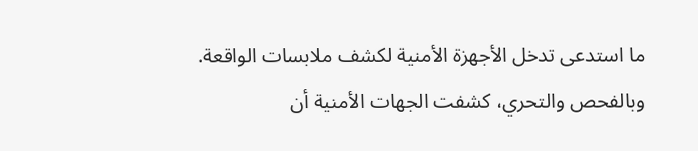ما استدعى تدخل الأجهزة الأمنية لكشف ملابسات الواقعة.
وبالفحص والتحري، كشفت الجهات الأمنية أن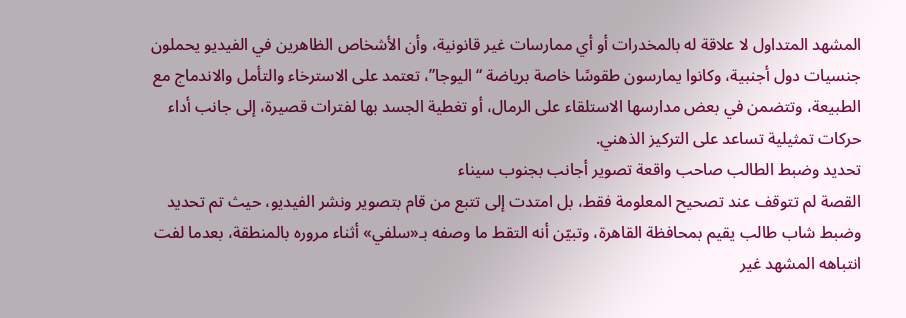المشهد المتداول لا علاقة له بالمخدرات أو أي ممارسات غير قانونية، وأن الأشخاص الظاهرين في الفيديو يحملون جنسيات دول أجنبية، وكانوا يمارسون طقوسًا خاصة برياضة “اليوجا”، تعتمد على الاسترخاء والتأمل والاندماج مع الطبيعة، وتتضمن في بعض مدارسها الاستلقاء على الرمال، أو تغطية الجسد بها لفترات قصيرة، إلى جانب أداء حركات تمثيلية تساعد على التركيز الذهني.
تحديد وضبط الطالب صاحب واقعة تصوير أجانب بجنوب سيناء
القصة لم تتوقف عند تصحيح المعلومة فقط، بل امتدت إلى تتبع من قام بتصوير ونشر الفيديو، حيث تم تحديد وضبط شاب طالب يقيم بمحافظة القاهرة، وتبيّن أنه التقط ما وصفه بـ«سلفي» أثناء مروره بالمنطقة، بعدما لفت انتباهه المشهد غير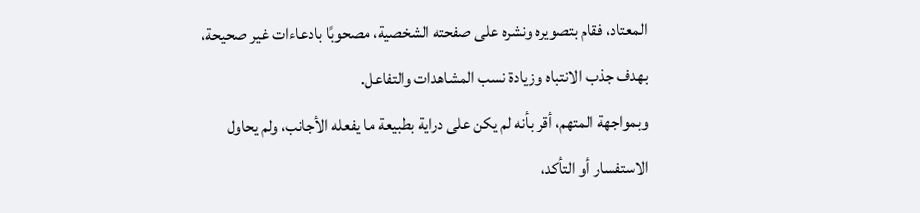المعتاد، فقام بتصويره ونشره على صفحته الشخصية، مصحوبًا بادعاءات غير صحيحة، بهدف جذب الانتباه وزيادة نسب المشاهدات والتفاعل.
وبمواجهة المتهم، أقر بأنه لم يكن على دراية بطبيعة ما يفعله الأجانب، ولم يحاول الاستفسار أو التأكد،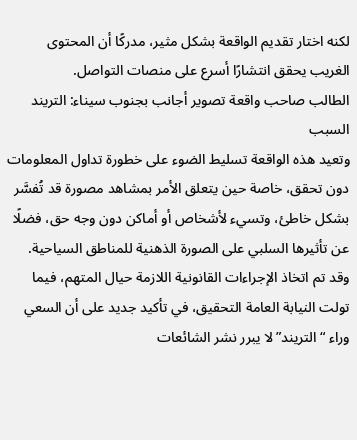لكنه اختار تقديم الواقعة بشكل مثير، مدركًا أن المحتوى الغريب يحقق انتشارًا أسرع على منصات التواصل.
الطالب صاحب واقعة تصوير أجانب بجنوب سيناء: التريند السبب
وتعيد هذه الواقعة تسليط الضوء على خطورة تداول المعلومات دون تحقق، خاصة حين يتعلق الأمر بمشاهد مصورة قد تُفسَّر بشكل خاطئ، وتسيء لأشخاص أو أماكن دون وجه حق، فضلًا عن تأثيرها السلبي على الصورة الذهنية للمناطق السياحية.
وقد تم اتخاذ الإجراءات القانونية اللازمة حيال المتهم، فيما تولت النيابة العامة التحقيق، في تأكيد جديد على أن السعي وراء “التريند” لا يبرر نشر الشائعات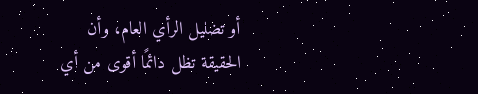أو تضليل الرأي العام، وأن الحقيقة تظل دائمًا أقوى من أي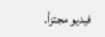فيديو مجتزأ.